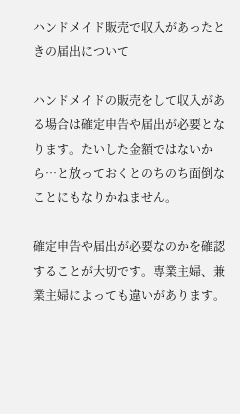ハンドメイド販売で収入があったときの届出について

ハンドメイドの販売をして収入がある場合は確定申告や届出が必要となります。たいした金額ではないから…と放っておくとのちのち面倒なことにもなりかねません。

確定申告や届出が必要なのかを確認することが大切です。専業主婦、兼業主婦によっても違いがあります。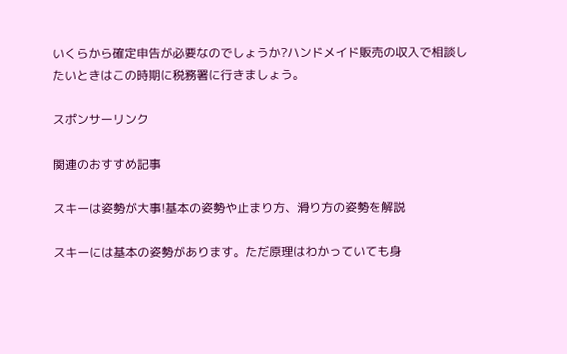いくらから確定申告が必要なのでしょうか?ハンドメイド販売の収入で相談したいときはこの時期に税務署に行きましょう。

スポンサーリンク

関連のおすすめ記事

スキーは姿勢が大事!基本の姿勢や止まり方、滑り方の姿勢を解説

スキーには基本の姿勢があります。ただ原理はわかっていても身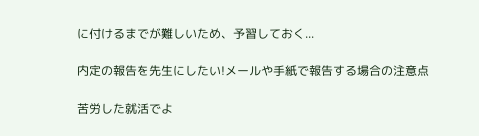に付けるまでが難しいため、予習しておく...

内定の報告を先生にしたい!メールや手紙で報告する場合の注意点

苦労した就活でよ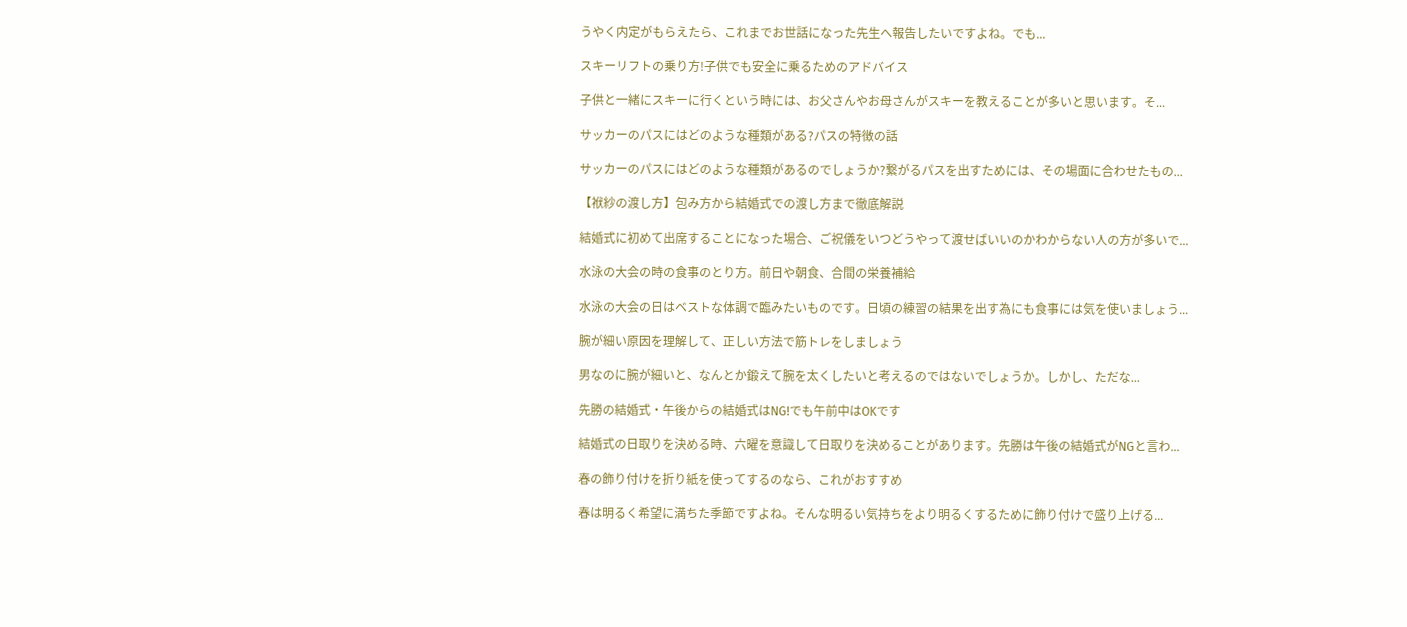うやく内定がもらえたら、これまでお世話になった先生へ報告したいですよね。でも...

スキーリフトの乗り方!子供でも安全に乗るためのアドバイス

子供と一緒にスキーに行くという時には、お父さんやお母さんがスキーを教えることが多いと思います。そ...

サッカーのパスにはどのような種類がある?パスの特徴の話

サッカーのパスにはどのような種類があるのでしょうか?繋がるパスを出すためには、その場面に合わせたもの...

【袱紗の渡し方】包み方から結婚式での渡し方まで徹底解説

結婚式に初めて出席することになった場合、ご祝儀をいつどうやって渡せばいいのかわからない人の方が多いで...

水泳の大会の時の食事のとり方。前日や朝食、合間の栄養補給

水泳の大会の日はベストな体調で臨みたいものです。日頃の練習の結果を出す為にも食事には気を使いましょう...

腕が細い原因を理解して、正しい方法で筋トレをしましょう

男なのに腕が細いと、なんとか鍛えて腕を太くしたいと考えるのではないでしょうか。しかし、ただな...

先勝の結婚式・午後からの結婚式はNG!でも午前中はOKです

結婚式の日取りを決める時、六曜を意識して日取りを決めることがあります。先勝は午後の結婚式がNGと言わ...

春の飾り付けを折り紙を使ってするのなら、これがおすすめ

春は明るく希望に満ちた季節ですよね。そんな明るい気持ちをより明るくするために飾り付けで盛り上げる...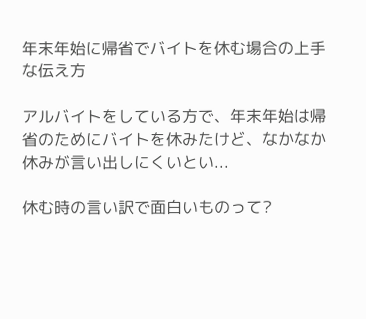年末年始に帰省でバイトを休む場合の上手な伝え方

アルバイトをしている方で、年末年始は帰省のためにバイトを休みたけど、なかなか休みが言い出しにくいとい...

休む時の言い訳で面白いものって?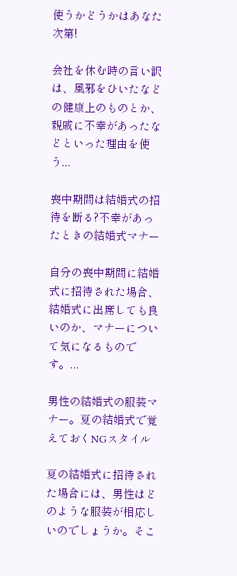使うかどうかはあなた次第!

会社を休む時の言い訳は、風邪をひいたなどの健康上のものとか、親戚に不幸があったなどといった理由を使う...

喪中期間は結婚式の招待を断る?不幸があったときの結婚式マナー

自分の喪中期間に結婚式に招待された場合、結婚式に出席しても良いのか、マナーについて気になるものです。...

男性の結婚式の服装マナー。夏の結婚式で覚えておくNGスタイル

夏の結婚式に招待された場合には、男性はどのような服装が相応しいのでしょうか。そこ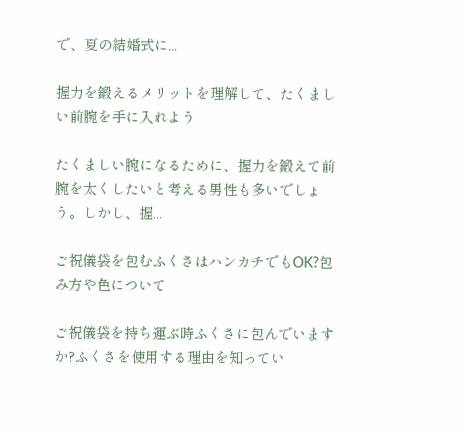で、夏の結婚式に...

握力を鍛えるメリットを理解して、たくましい前腕を手に入れよう

たくましい腕になるために、握力を鍛えて前腕を太くしたいと考える男性も多いでしょう。しかし、握...

ご祝儀袋を包むふくさはハンカチでもOK?包み方や色について

ご祝儀袋を持ち運ぶ時ふくさに包んでいますか?ふくさを使用する理由を知ってい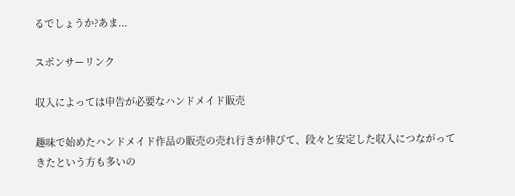るでしょうか?あま...

スポンサーリンク

収入によっては申告が必要なハンドメイド販売

趣味で始めたハンドメイド作品の販売の売れ行きが伸びて、段々と安定した収入につながってきたという方も多いの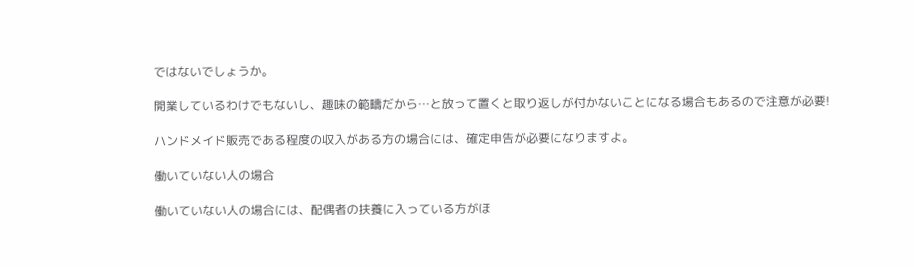ではないでしょうか。

開業しているわけでもないし、趣味の範疇だから…と放って置くと取り返しが付かないことになる場合もあるので注意が必要!

ハンドメイド販売である程度の収入がある方の場合には、確定申告が必要になりますよ。

働いていない人の場合

働いていない人の場合には、配偶者の扶養に入っている方がほ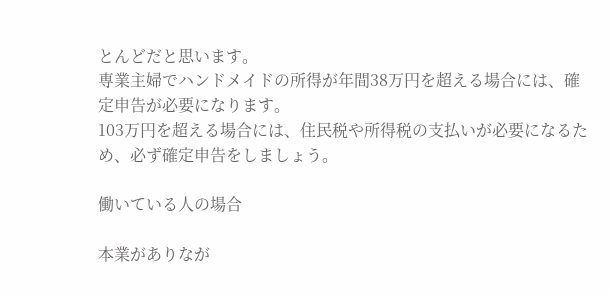とんどだと思います。
専業主婦でハンドメイドの所得が年間38万円を超える場合には、確定申告が必要になります。
103万円を超える場合には、住民税や所得税の支払いが必要になるため、必ず確定申告をしましょう。

働いている人の場合

本業がありなが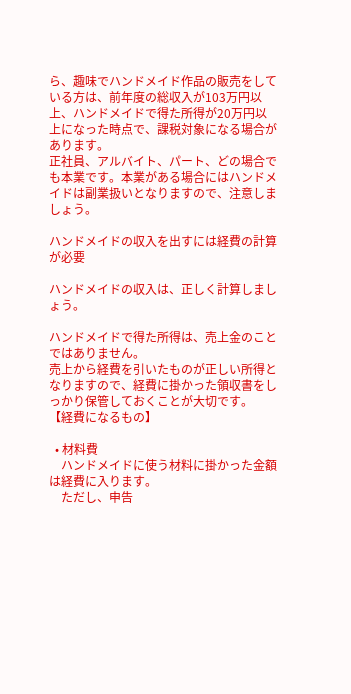ら、趣味でハンドメイド作品の販売をしている方は、前年度の総収入が103万円以上、ハンドメイドで得た所得が20万円以上になった時点で、課税対象になる場合があります。
正社員、アルバイト、パート、どの場合でも本業です。本業がある場合にはハンドメイドは副業扱いとなりますので、注意しましょう。

ハンドメイドの収入を出すには経費の計算が必要

ハンドメイドの収入は、正しく計算しましょう。

ハンドメイドで得た所得は、売上金のことではありません。
売上から経費を引いたものが正しい所得となりますので、経費に掛かった領収書をしっかり保管しておくことが大切です。
【経費になるもの】

  • 材料費
    ハンドメイドに使う材料に掛かった金額は経費に入ります。
    ただし、申告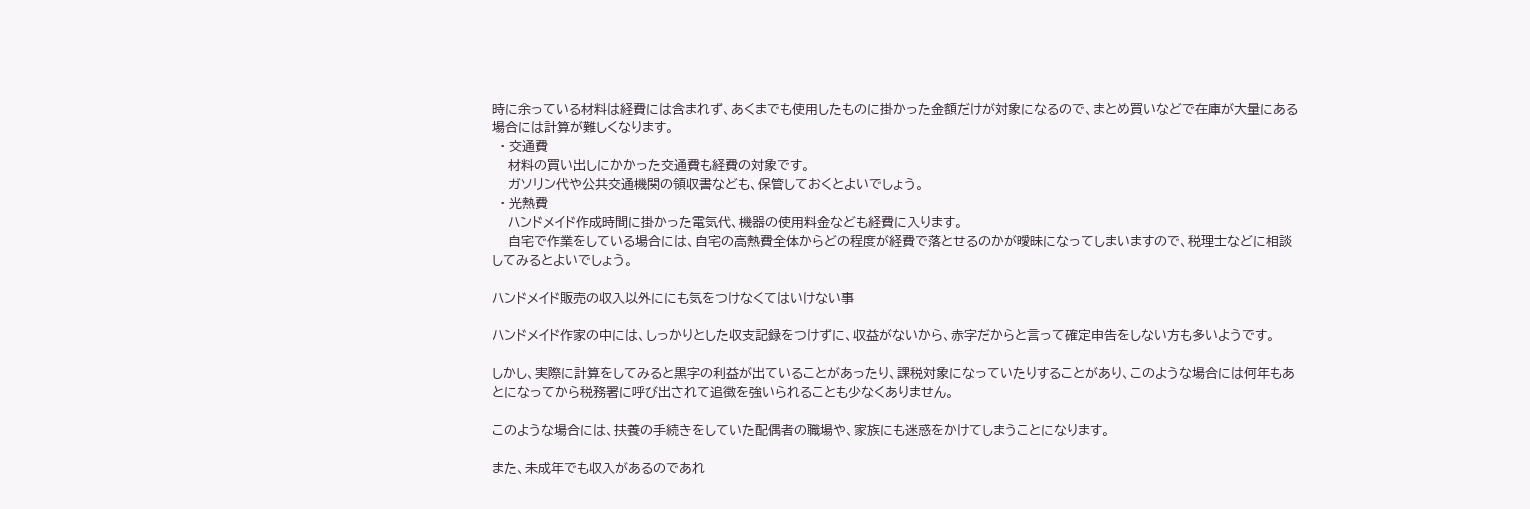時に余っている材料は経費には含まれず、あくまでも使用したものに掛かった金額だけが対象になるので、まとめ買いなどで在庫が大量にある場合には計算が難しくなります。
  • 交通費
    材料の買い出しにかかった交通費も経費の対象です。
    ガソリン代や公共交通機関の領収書なども、保管しておくとよいでしょう。
  • 光熱費
    ハンドメイド作成時間に掛かった電気代、機器の使用料金なども経費に入ります。
    自宅で作業をしている場合には、自宅の高熱費全体からどの程度が経費で落とせるのかが曖昧になってしまいますので、税理士などに相談してみるとよいでしょう。

ハンドメイド販売の収入以外ににも気をつけなくてはいけない事

ハンドメイド作家の中には、しっかりとした収支記録をつけずに、収益がないから、赤字だからと言って確定申告をしない方も多いようです。

しかし、実際に計算をしてみると黒字の利益が出ていることがあったり、課税対象になっていたりすることがあり、このような場合には何年もあとになってから税務署に呼び出されて追徴を強いられることも少なくありません。

このような場合には、扶養の手続きをしていた配偶者の職場や、家族にも迷惑をかけてしまうことになります。

また、未成年でも収入があるのであれ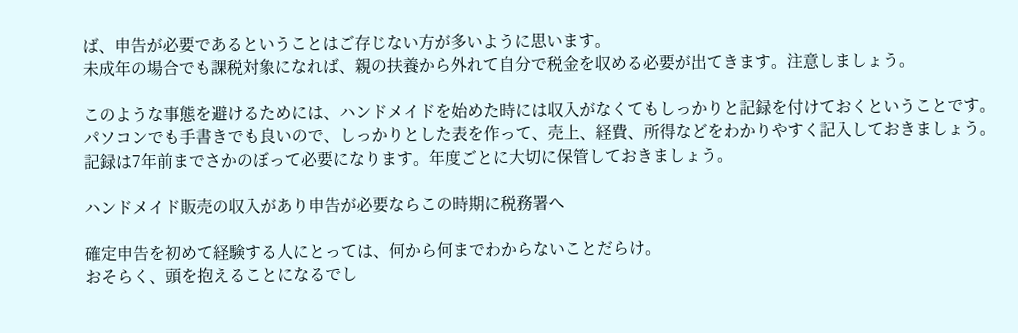ば、申告が必要であるということはご存じない方が多いように思います。
未成年の場合でも課税対象になれば、親の扶養から外れて自分で税金を収める必要が出てきます。注意しましょう。

このような事態を避けるためには、ハンドメイドを始めた時には収入がなくてもしっかりと記録を付けておくということです。
パソコンでも手書きでも良いので、しっかりとした表を作って、売上、経費、所得などをわかりやすく記入しておきましょう。
記録は7年前までさかのぼって必要になります。年度ごとに大切に保管しておきましょう。

ハンドメイド販売の収入があり申告が必要ならこの時期に税務署へ

確定申告を初めて経験する人にとっては、何から何までわからないことだらけ。
おそらく、頭を抱えることになるでし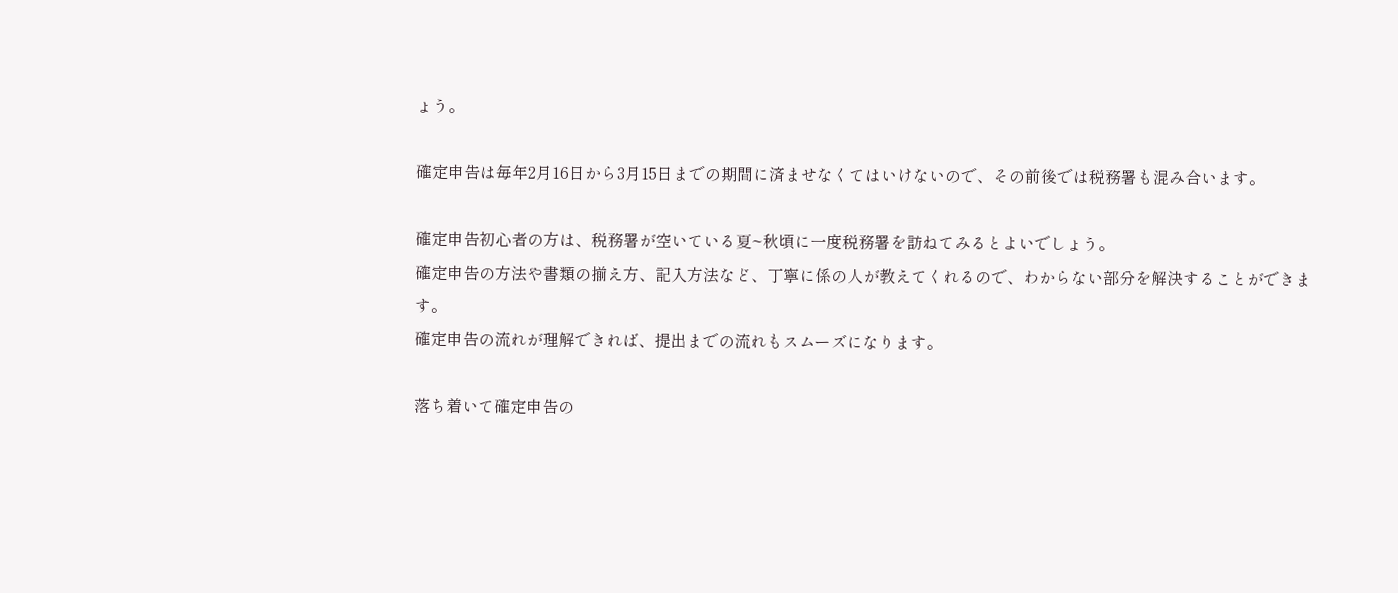ょう。

確定申告は毎年2月16日から3月15日までの期間に済ませなくてはいけないので、その前後では税務署も混み合います。

確定申告初心者の方は、税務署が空いている夏~秋頃に一度税務署を訪ねてみるとよいでしょう。
確定申告の方法や書類の揃え方、記入方法など、丁寧に係の人が教えてくれるので、わからない部分を解決することができます。
確定申告の流れが理解できれば、提出までの流れもスムーズになります。

落ち着いて確定申告の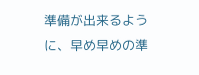準備が出来るように、早め早めの準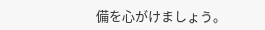備を心がけましょう。